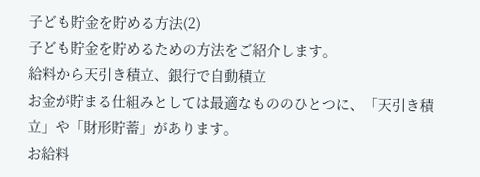子ども貯金を貯める方法(2)
子ども貯金を貯めるための方法をご紹介します。
給料から天引き積立、銀行で自動積立
お金が貯まる仕組みとしては最適なもののひとつに、「天引き積立」や「財形貯蓄」があります。
お給料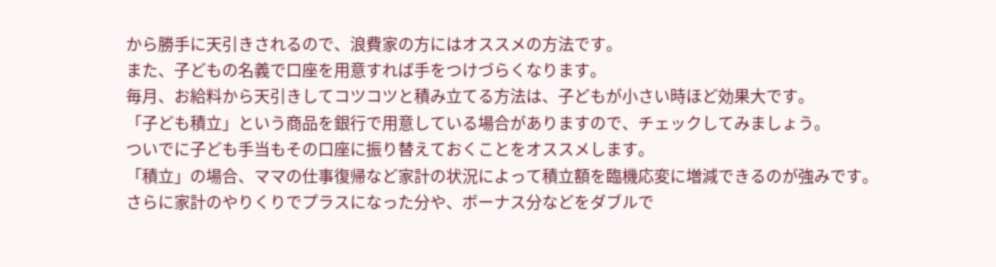から勝手に天引きされるので、浪費家の方にはオススメの方法です。
また、子どもの名義で口座を用意すれば手をつけづらくなります。
毎月、お給料から天引きしてコツコツと積み立てる方法は、子どもが小さい時ほど効果大です。
「子ども積立」という商品を銀行で用意している場合がありますので、チェックしてみましょう。
ついでに子ども手当もその口座に振り替えておくことをオススメします。
「積立」の場合、ママの仕事復帰など家計の状況によって積立額を臨機応変に増減できるのが強みです。
さらに家計のやりくりでプラスになった分や、ボーナス分などをダブルで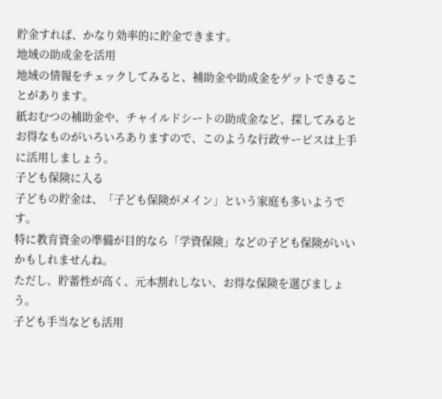貯金すれば、かなり効率的に貯金できます。
地域の助成金を活用
地域の情報をチェックしてみると、補助金や助成金をゲットできることがあります。
紙おむつの補助金や、チャイルドシートの助成金など、探してみるとお得なものがいろいろありますので、このような行政サービスは上手に活用しましょう。
子ども保険に入る
子どもの貯金は、「子ども保険がメイン」という家庭も多いようです。
特に教育資金の準備が目的なら「学資保険」などの子ども保険がいいかもしれませんね。
ただし、貯蓄性が高く、元本割れしない、お得な保険を選びましょう。
子ども手当なども活用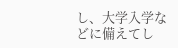し、大学入学などに備えてし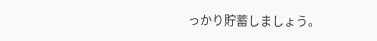っかり貯蓄しましょう。